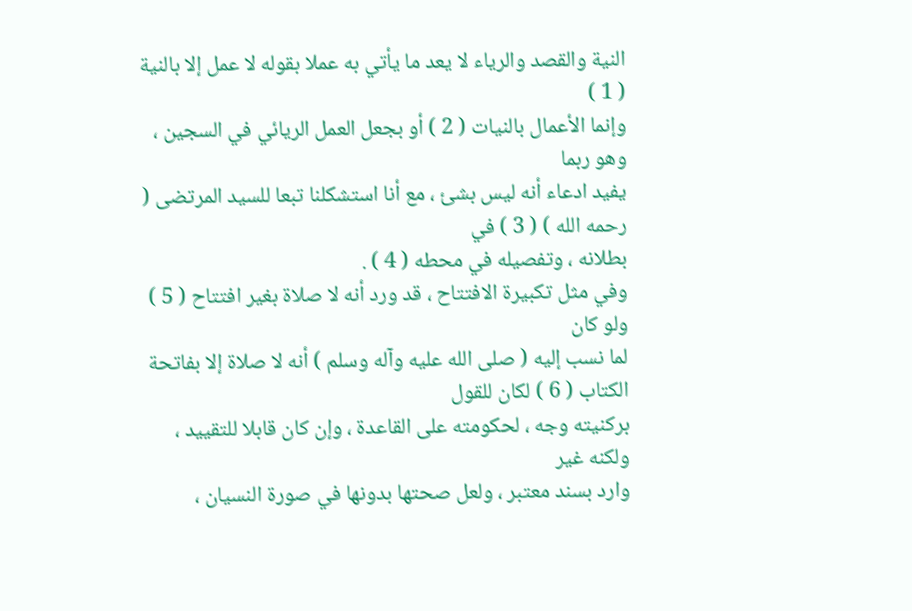النية والقصد والرياء لا يعد ما يأتي به عملا بقوله لا عمل إلا بالنية ( 1 )
وإنما الأعمال بالنيات ( 2 ) أو بجعل العمل الريائي في السجين ، وهو ربما
يفيد ادعاء أنه ليس بشئ ، مع أنا استشكلنا تبعا للسيد المرتضى ( رحمه الله ) ( 3 ) في
بطلانه ، وتفصيله في محطه ( 4 ) .
وفي مثل تكبيرة الافتتاح ، قد ورد أنه لا صلاة بغير افتتاح ( 5 ) ولو كان
لما نسب إليه ( صلى الله عليه وآله وسلم ) أنه لا صلاة إلا بفاتحة الكتاب ( 6 ) لكان للقول
بركنيته وجه ، لحكومته على القاعدة ، وإن كان قابلا للتقييد ، ولكنه غير
وارد بسند معتبر ، ولعل صحتها بدونها في صورة النسيان ،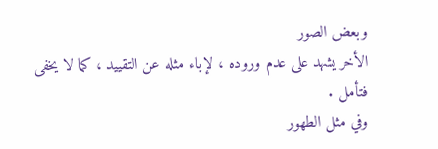وبعض الصور
الأخر يشهد على عدم وروده ، لإباء مثله عن التقييد ، كما لا يخفى فتأمل .
وفي مثل الطهور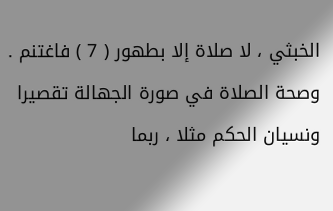الخبثي ، لا صلاة إلا بطهور ( 7 ) فاغتنم .
وصحة الصلاة في صورة الجهالة تقصيرا ونسيان الحكم مثلا ، ربما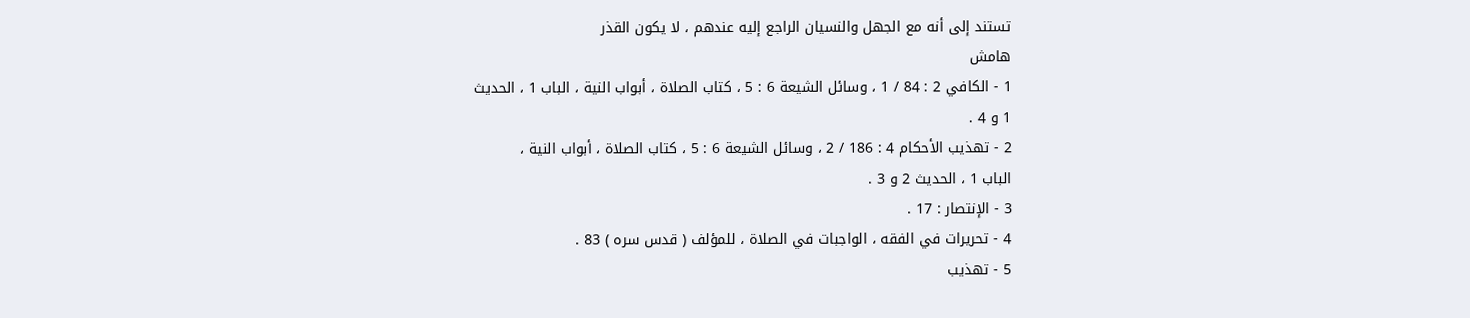تستند إلى أنه مع الجهل والنسيان الراجع إليه عندهم ، لا يكون القذر
هامش
1 - الكافي 2 : 84 / 1 ، وسائل الشيعة 6 : 5 ، كتاب الصلاة ، أبواب النية ، الباب 1 ، الحديث
1 و 4 .
2 - تهذيب الأحكام 4 : 186 / 2 ، وسائل الشيعة 6 : 5 ، كتاب الصلاة ، أبواب النية ،
الباب 1 ، الحديث 2 و 3 .
3 - الإنتصار : 17 .
4 - تحريرات في الفقه ، الواجبات في الصلاة ، للمؤلف ( قدس سره ) 83 .
5 - تهذيب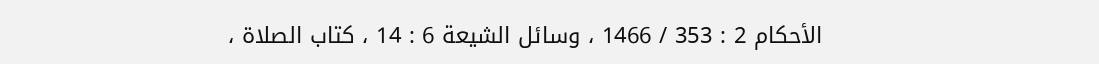الأحكام 2 : 353 / 1466 ، وسائل الشيعة 6 : 14 ، كتاب الصلاة ،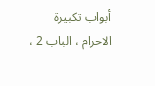أبواب تكبيرة
الاحرام ، الباب 2 ،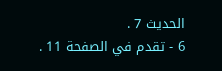الحديث 7 .
6 - تقدم في الصفحة 11 .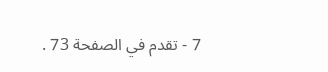7 - تقدم في الصفحة 73 .